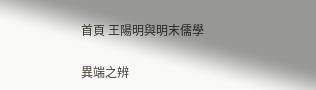首頁 王陽明與明末儒學

異端之辨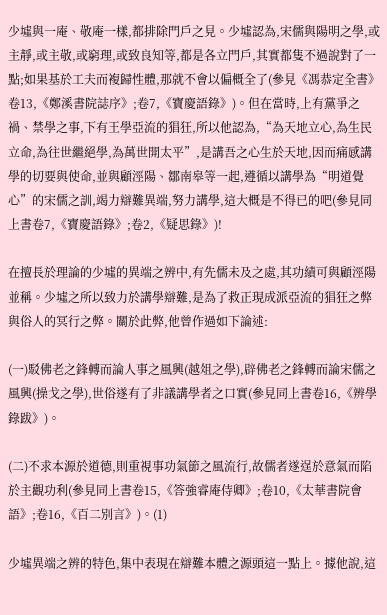少墟與一庵、敬庵一樣,都排除門戶之見。少墟認為,宋儒與陽明之學,或主靜,或主敬,或窮理,或致良知等,都是各立門戶,其實都隻不過說對了一點;如果基於工夫而複歸性體,那就不會以偏概全了(參見《馮恭定全書》卷13,《鄭溪書院誌序》;卷7,《寶慶語錄》)。但在當時,上有黨爭之禍、禁學之事,下有王學亞流的猖狂,所以他認為,“為天地立心,為生民立命,為往世繼絕學,為萬世開太平”,是講吾之心生於天地,因而痛感講學的切要與使命,並與顧涇陽、鄒南皋等一起,遵循以講學為“明道覺心”的宋儒之訓,竭力辯難異端,努力講學,這大概是不得已的吧(參見同上書卷7,《寶慶語錄》;卷2,《疑思錄》)!

在擅長於理論的少墟的異端之辨中,有先儒未及之處,其功績可與顧涇陽並稱。少墟之所以致力於講學辯難,是為了救正現成派亞流的猖狂之弊與俗人的冥行之弊。關於此弊,他曾作過如下論述:

(一)駁佛老之鋒轉而論人事之風興(越俎之學),辟佛老之鋒轉而論宋儒之風興(操戈之學),世俗遂有了非議講學者之口實(參見同上書卷16,《辨學錄跋》)。

(二)不求本源於道德,則重視事功氣節之風流行,故儒者遂逞於意氣而陷於主觀功利(參見同上書卷15,《答強睿庵侍卿》;卷10,《太華書院會語》;卷16,《百二別言》)。(1)

少墟異端之辨的特色,集中表現在辯難本體之源頭這一點上。據他說,這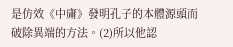是仿效《中庸》發明孔子的本體源頭而破除異端的方法。(2)所以他認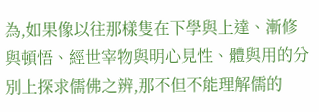為,如果像以往那樣隻在下學與上達、漸修與頓悟、經世宰物與明心見性、體與用的分別上探求儒佛之辨,那不但不能理解儒的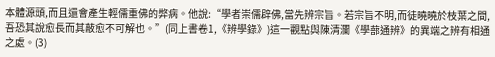本體源頭,而且還會產生輕儒重佛的弊病。他說:“學者崇儒辟佛,當先辨宗旨。若宗旨不明,而徒曉曉於枝葉之間,吾恐其說愈長而其蔽愈不可解也。”(同上書卷1,《辨學錄》)這一觀點與陳清瀾《學蔀通辨》的異端之辨有相通之處。(3)